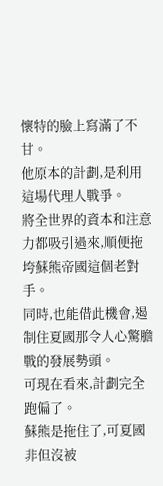懷特的臉上寫滿了不甘。
他原本的計劃,是利用這場代理人戰爭。
將全世界的資本和注意力都吸引過來,順便拖垮蘇熊帝國這個老對手。
同時,也能借此機會,遏制住夏國那令人心驚膽戰的發展勢頭。
可現在看來,計劃完全跑偏了。
蘇熊是拖住了,可夏國非但沒被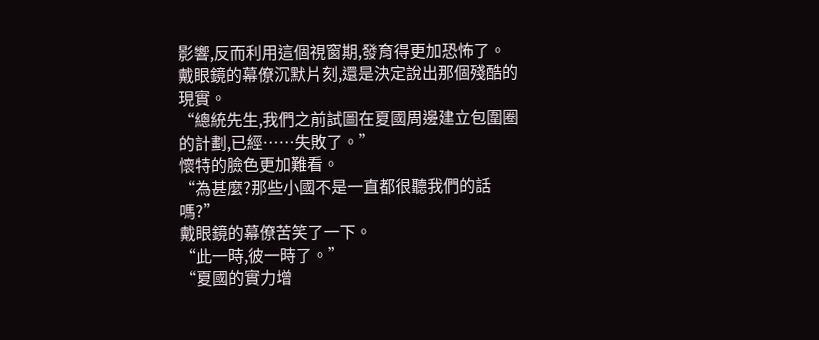影響,反而利用這個視窗期,發育得更加恐怖了。
戴眼鏡的幕僚沉默片刻,還是決定說出那個殘酷的現實。
“總統先生,我們之前試圖在夏國周邊建立包圍圈的計劃,已經……失敗了。”
懷特的臉色更加難看。
“為甚麼?那些小國不是一直都很聽我們的話嗎?”
戴眼鏡的幕僚苦笑了一下。
“此一時,彼一時了。”
“夏國的實力增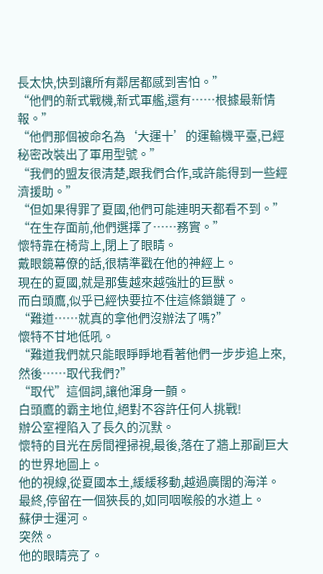長太快,快到讓所有鄰居都感到害怕。”
“他們的新式戰機,新式軍艦,還有……根據最新情報。”
“他們那個被命名為‘大運十’的運輸機平臺,已經秘密改裝出了軍用型號。”
“我們的盟友很清楚,跟我們合作,或許能得到一些經濟援助。”
“但如果得罪了夏國,他們可能連明天都看不到。”
“在生存面前,他們選擇了……務實。”
懷特靠在椅背上,閉上了眼睛。
戴眼鏡幕僚的話,很精準戳在他的神經上。
現在的夏國,就是那隻越來越強壯的巨獸。
而白頭鷹,似乎已經快要拉不住這條鎖鏈了。
“難道……就真的拿他們沒辦法了嗎?”
懷特不甘地低吼。
“難道我們就只能眼睜睜地看著他們一步步追上來,然後……取代我們?”
“取代”這個詞,讓他渾身一顫。
白頭鷹的霸主地位,絕對不容許任何人挑戰!
辦公室裡陷入了長久的沉默。
懷特的目光在房間裡掃視,最後,落在了牆上那副巨大的世界地圖上。
他的視線,從夏國本土,緩緩移動,越過廣闊的海洋。
最終,停留在一個狹長的,如同咽喉般的水道上。
蘇伊士運河。
突然。
他的眼睛亮了。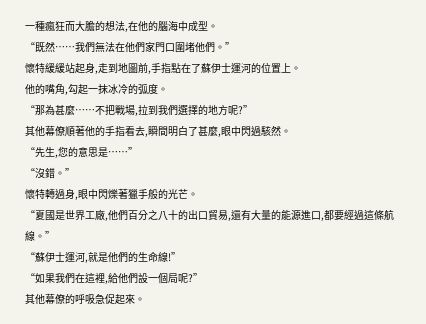一種瘋狂而大膽的想法,在他的腦海中成型。
“既然……我們無法在他們家門口圍堵他們。”
懷特緩緩站起身,走到地圖前,手指點在了蘇伊士運河的位置上。
他的嘴角,勾起一抹冰冷的弧度。
“那為甚麼……不把戰場,拉到我們選擇的地方呢?”
其他幕僚順著他的手指看去,瞬間明白了甚麼,眼中閃過駭然。
“先生,您的意思是……”
“沒錯。”
懷特轉過身,眼中閃爍著獵手般的光芒。
“夏國是世界工廠,他們百分之八十的出口貿易,還有大量的能源進口,都要經過這條航線。”
“蘇伊士運河,就是他們的生命線!”
“如果我們在這裡,給他們設一個局呢?”
其他幕僚的呼吸急促起來。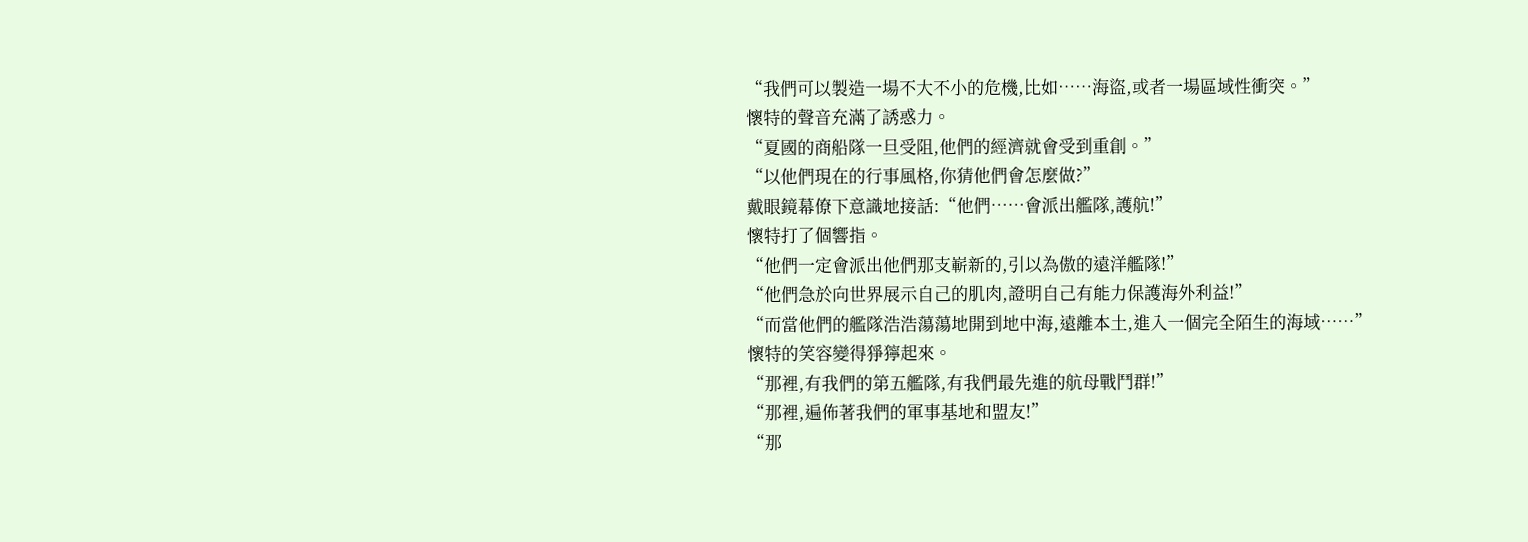“我們可以製造一場不大不小的危機,比如……海盜,或者一場區域性衝突。”
懷特的聲音充滿了誘惑力。
“夏國的商船隊一旦受阻,他們的經濟就會受到重創。”
“以他們現在的行事風格,你猜他們會怎麼做?”
戴眼鏡幕僚下意識地接話:“他們……會派出艦隊,護航!”
懷特打了個響指。
“他們一定會派出他們那支嶄新的,引以為傲的遠洋艦隊!”
“他們急於向世界展示自己的肌肉,證明自己有能力保護海外利益!”
“而當他們的艦隊浩浩蕩蕩地開到地中海,遠離本土,進入一個完全陌生的海域……”
懷特的笑容變得猙獰起來。
“那裡,有我們的第五艦隊,有我們最先進的航母戰鬥群!”
“那裡,遍佈著我們的軍事基地和盟友!”
“那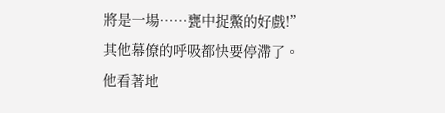將是一場……甕中捉鱉的好戲!”
其他幕僚的呼吸都快要停滯了。
他看著地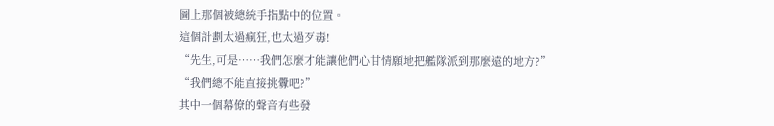圖上那個被總統手指點中的位置。
這個計劃太過瘋狂,也太過歹毒!
“先生,可是……我們怎麼才能讓他們心甘情願地把艦隊派到那麼遠的地方?”
“我們總不能直接挑釁吧?”
其中一個幕僚的聲音有些發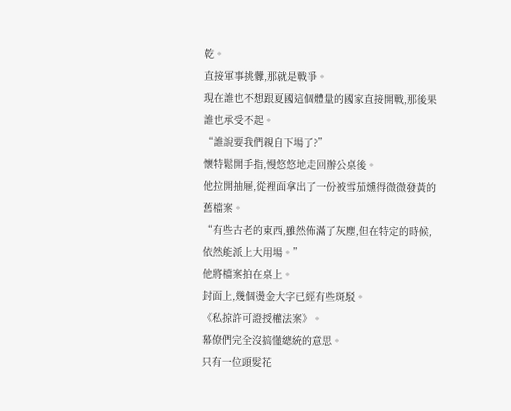乾。
直接軍事挑釁,那就是戰爭。
現在誰也不想跟夏國這個體量的國家直接開戰,那後果誰也承受不起。
“誰說要我們親自下場了?”
懷特鬆開手指,慢悠悠地走回辦公桌後。
他拉開抽屜,從裡面拿出了一份被雪茄燻得微微發黃的舊檔案。
“有些古老的東西,雖然佈滿了灰塵,但在特定的時候,依然能派上大用場。”
他將檔案拍在桌上。
封面上,幾個燙金大字已經有些斑駁。
《私掠許可證授權法案》。
幕僚們完全沒搞懂總統的意思。
只有一位頭髮花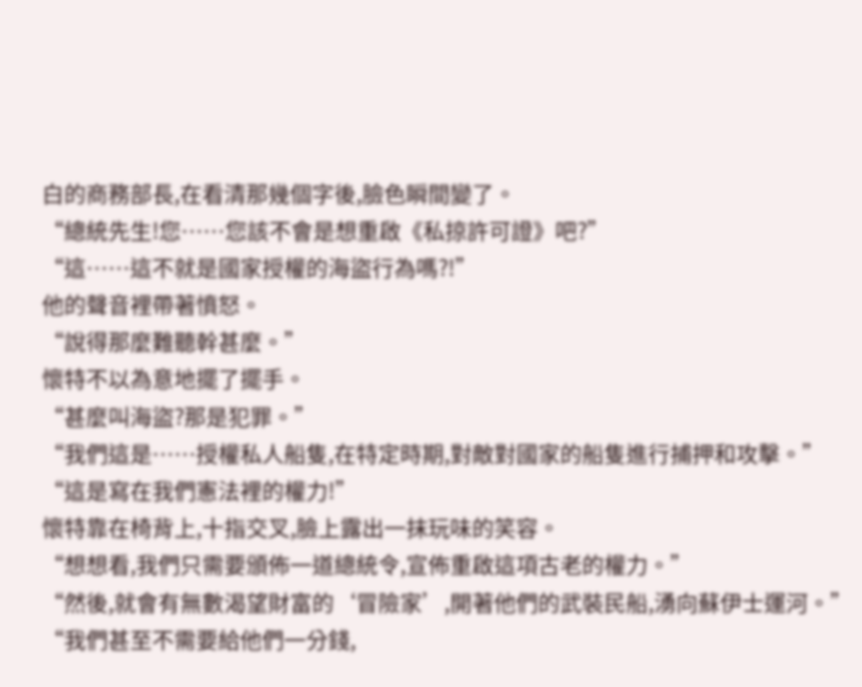白的商務部長,在看清那幾個字後,臉色瞬間變了。
“總統先生!您……您該不會是想重啟《私掠許可證》吧?”
“這……這不就是國家授權的海盜行為嗎?!”
他的聲音裡帶著憤怒。
“說得那麼難聽幹甚麼。”
懷特不以為意地擺了擺手。
“甚麼叫海盜?那是犯罪。”
“我們這是……授權私人船隻,在特定時期,對敵對國家的船隻進行捕押和攻擊。”
“這是寫在我們憲法裡的權力!”
懷特靠在椅背上,十指交叉,臉上露出一抹玩味的笑容。
“想想看,我們只需要頒佈一道總統令,宣佈重啟這項古老的權力。”
“然後,就會有無數渴望財富的‘冒險家’,開著他們的武裝民船,湧向蘇伊士運河。”
“我們甚至不需要給他們一分錢,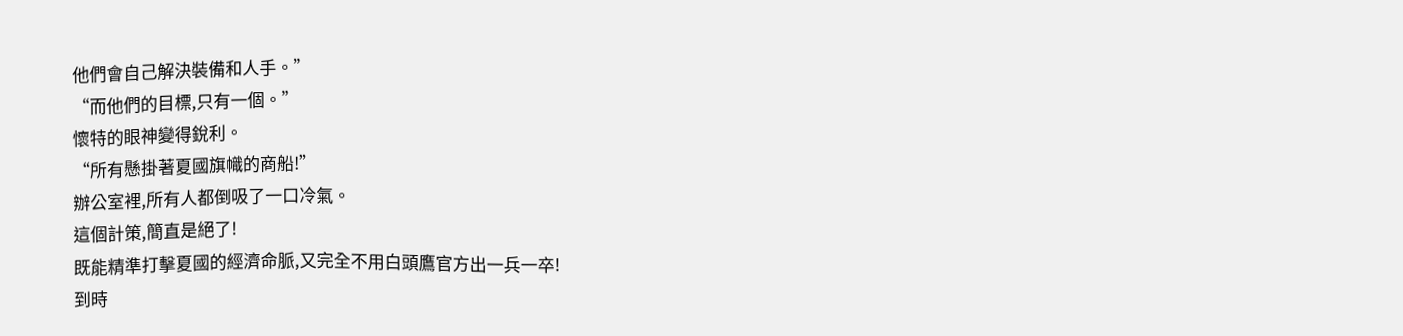他們會自己解決裝備和人手。”
“而他們的目標,只有一個。”
懷特的眼神變得銳利。
“所有懸掛著夏國旗幟的商船!”
辦公室裡,所有人都倒吸了一口冷氣。
這個計策,簡直是絕了!
既能精準打擊夏國的經濟命脈,又完全不用白頭鷹官方出一兵一卒!
到時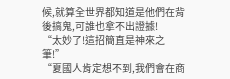候,就算全世界都知道是他們在背後搞鬼,可誰也拿不出證據!
“太妙了!這招簡直是神來之筆!”
“夏國人肯定想不到,我們會在商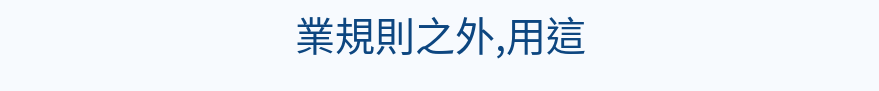業規則之外,用這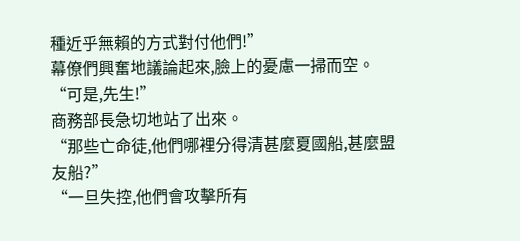種近乎無賴的方式對付他們!”
幕僚們興奮地議論起來,臉上的憂慮一掃而空。
“可是,先生!”
商務部長急切地站了出來。
“那些亡命徒,他們哪裡分得清甚麼夏國船,甚麼盟友船?”
“一旦失控,他們會攻擊所有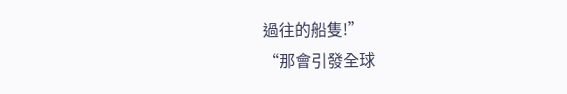過往的船隻!”
“那會引發全球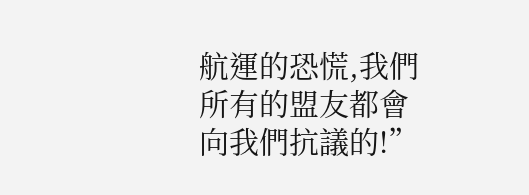航運的恐慌,我們所有的盟友都會向我們抗議的!”